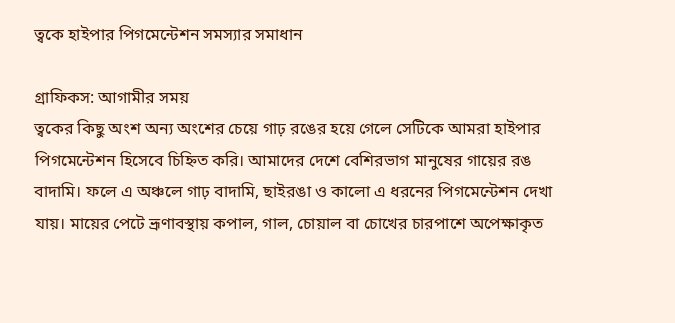ত্বকে হাইপার পিগমেন্টেশন সমস্যার সমাধান

গ্রাফিকস: আগামীর সময়
ত্বকের কিছু অংশ অন্য অংশের চেয়ে গাঢ় রঙের হয়ে গেলে সেটিকে আমরা হাইপার পিগমেন্টেশন হিসেবে চিহ্নিত করি। আমাদের দেশে বেশিরভাগ মানুষের গায়ের রঙ বাদামি। ফলে এ অঞ্চলে গাঢ় বাদামি, ছাইরঙা ও কালো এ ধরনের পিগমেন্টেশন দেখা যায়। মায়ের পেটে ভ্রূণাবস্থায় কপাল, গাল, চোয়াল বা চোখের চারপাশে অপেক্ষাকৃত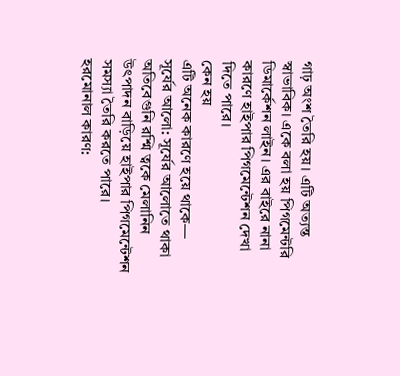গাঢ় অংশ তৈরি হয়। এটি অত্যন্ত স্বাভাবিক। একে বলা হয় পিগমেন্টরি ডিমার্কেশন লাইন। এর বাইরে নানা কারণে হাইপার পিগমেন্টেশন দেখা দিতে পারে।
কেন হয়
এটি অনেক কারণে হয়ে থাকে—
সূর্যের আলো: সূর্যের আলোতে থাকা অতিবেগুনি রশ্মি ত্বকে মেলানিন উৎপাদন বাড়িয়ে হাইপার পিগমেন্টেশন সমস্যা তৈরি করতে পারে।
হরমোনাল কারণ: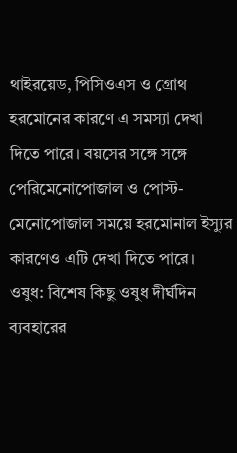থাইরয়েড, পিসিওএস ও গ্রোথ হরমোনের কারণে এ সমস্যা দেখা দিতে পারে। বয়সের সঙ্গে সঙ্গে পেরিমেনোপোজাল ও পোস্ট-মেনোপোজাল সময়ে হরমোনাল ইস্যুর কারণেও এটি দেখা দিতে পারে।
ওষুধ: বিশেষ কিছু ওষুধ দীর্ঘদিন ব্যবহারের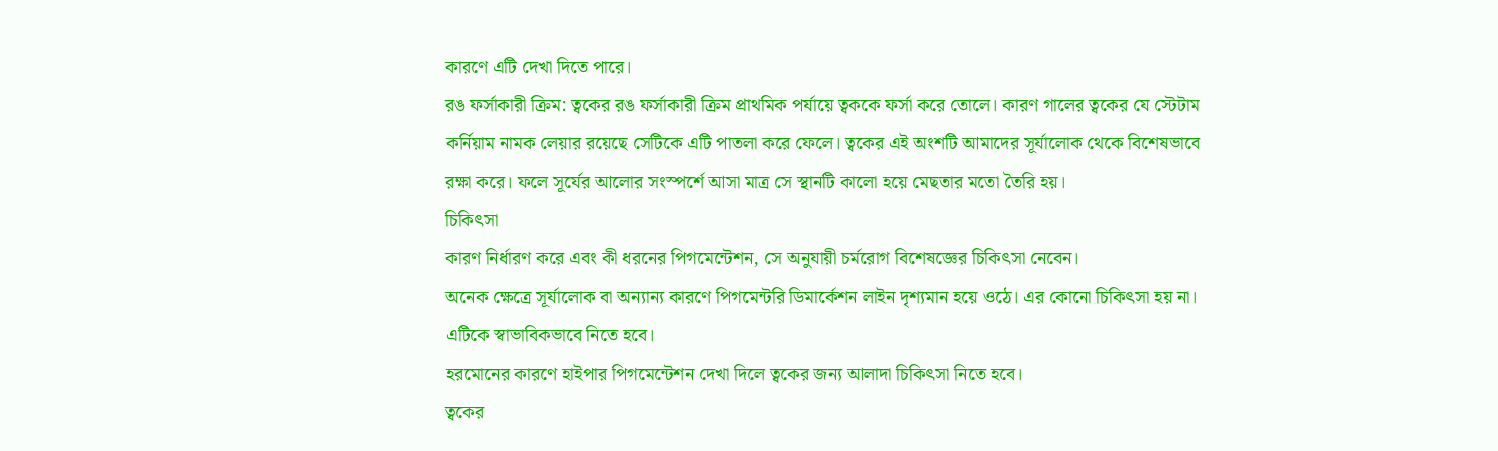কারণে এটি দেখা দিতে পারে।
রঙ ফর্সাকারী ক্রিম: ত্বকের রঙ ফর্সাকারী ক্রিম প্রাথমিক পর্যায়ে ত্বককে ফর্সা করে তোলে। কারণ গালের ত্বকের যে স্টেটাম কর্নিয়াম নামক লেয়ার রয়েছে সেটিকে এটি পাতলা করে ফেলে। ত্বকের এই অংশটি আমাদের সূর্যালোক থেকে বিশেষভাবে রক্ষা করে। ফলে সূর্যের আলোর সংস্পর্শে আসা মাত্র সে স্থানটি কালো হয়ে মেছতার মতো তৈরি হয়।
চিকিৎসা
কারণ নির্ধারণ করে এবং কী ধরনের পিগমেন্টেশন, সে অনুযায়ী চর্মরোগ বিশেষজ্ঞের চিকিৎসা নেবেন।
অনেক ক্ষেত্রে সূর্যালোক বা অন্যান্য কারণে পিগমেন্টরি ডিমার্কেশন লাইন দৃশ্যমান হয়ে ওঠে। এর কোনো চিকিৎসা হয় না। এটিকে স্বাভাবিকভাবে নিতে হবে।
হরমোনের কারণে হাইপার পিগমেন্টেশন দেখা দিলে ত্বকের জন্য আলাদা চিকিৎসা নিতে হবে।
ত্বকের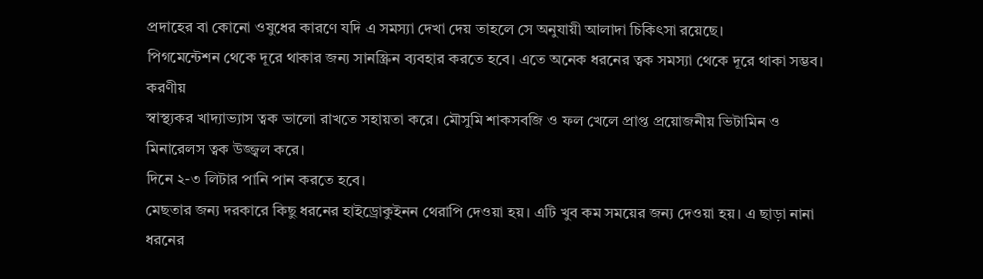প্রদাহের বা কোনো ওষুধের কারণে যদি এ সমস্যা দেখা দেয় তাহলে সে অনুযায়ী আলাদা চিকিৎসা রয়েছে।
পিগমেন্টেশন থেকে দূরে থাকার জন্য সানস্ক্রিন ব্যবহার করতে হবে। এতে অনেক ধরনের ত্বক সমস্যা থেকে দূরে থাকা সম্ভব।
করণীয়
স্বাস্থ্যকর খাদ্যাভ্যাস ত্বক ভালো রাখতে সহায়তা করে। মৌসুমি শাকসবজি ও ফল খেলে প্রাপ্ত প্রয়োজনীয় ভিটামিন ও মিনারেলস ত্বক উজ্জ্বল করে।
দিনে ২-৩ লিটার পানি পান করতে হবে।
মেছতার জন্য দরকারে কিছু ধরনের হাইড্রোকুইনন থেরাপি দেওয়া হয়। এটি খুব কম সময়ের জন্য দেওয়া হয়। এ ছাড়া নানা ধরনের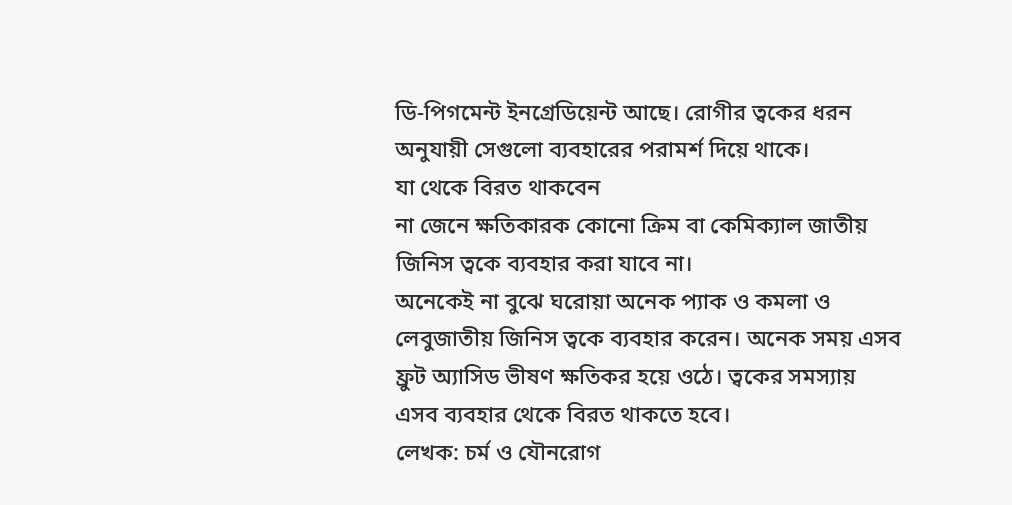ডি-পিগমেন্ট ইনগ্রেডিয়েন্ট আছে। রোগীর ত্বকের ধরন অনুযায়ী সেগুলো ব্যবহারের পরামর্শ দিয়ে থাকে।
যা থেকে বিরত থাকবেন
না জেনে ক্ষতিকারক কোনো ক্রিম বা কেমিক্যাল জাতীয় জিনিস ত্বকে ব্যবহার করা যাবে না।
অনেকেই না বুঝে ঘরোয়া অনেক প্যাক ও কমলা ও লেবুজাতীয় জিনিস ত্বকে ব্যবহার করেন। অনেক সময় এসব ফ্রুট অ্যাসিড ভীষণ ক্ষতিকর হয়ে ওঠে। ত্বকের সমস্যায় এসব ব্যবহার থেকে বিরত থাকতে হবে।
লেখক: চর্ম ও যৌনরোগ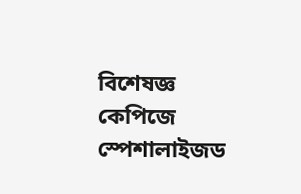বিশেষজ্ঞ কেপিজে স্পেশালাইজড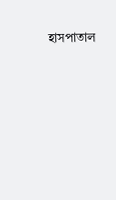হাসপাতাল